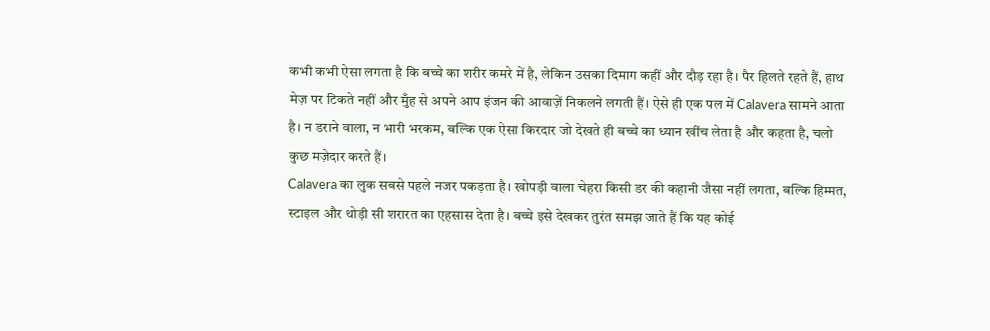कभी कभी ऐसा लगता है कि बच्चे का शरीर कमरे में है, लेकिन उसका दिमाग कहीं और दौड़ रहा है। पैर हिलते रहते हैं, हाथ मेज़ पर टिकते नहीं और मुँह से अपने आप इंजन की आवाज़ें निकलने लगती हैं। ऐसे ही एक पल में Calavera सामने आता है। न डराने वाला, न भारी भरकम, बल्कि एक ऐसा किरदार जो देखते ही बच्चे का ध्यान खींच लेता है और कहता है, चलो कुछ मज़ेदार करते हैं।
Calavera का लुक सबसे पहले नजर पकड़ता है। खोपड़ी वाला चेहरा किसी डर की कहानी जैसा नहीं लगता, बल्कि हिम्मत, स्टाइल और थोड़ी सी शरारत का एहसास देता है। बच्चे इसे देखकर तुरंत समझ जाते हैं कि यह कोई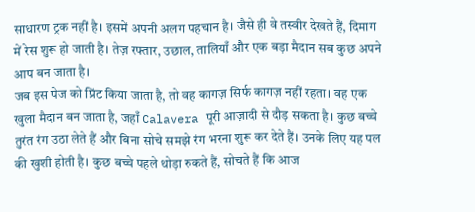साधारण ट्रक नहीं है। इसमें अपनी अलग पहचान है। जैसे ही वे तस्वीर देखते हैं, दिमाग में रेस शुरू हो जाती है। तेज़ रफ्तार, उछाल, तालियाँ और एक बड़ा मैदान सब कुछ अपने आप बन जाता है।
जब इस पेज को प्रिंट किया जाता है, तो वह कागज़ सिर्फ कागज़ नहीं रहता। वह एक खुला मैदान बन जाता है, जहाँ Calavera पूरी आज़ादी से दौड़ सकता है। कुछ बच्चे तुरंत रंग उठा लेते हैं और बिना सोचे समझे रंग भरना शुरू कर देते हैं। उनके लिए यह पल की खुशी होती है। कुछ बच्चे पहले थोड़ा रुकते हैं, सोचते हैं कि आज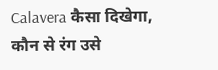Calavera कैसा दिखेगा, कौन से रंग उसे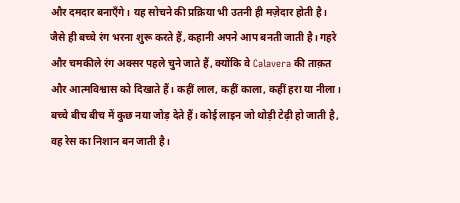और दमदार बनाएँगे। यह सोचने की प्रक्रिया भी उतनी ही मज़ेदार होती है।
जैसे ही बच्चे रंग भरना शुरू करते हैं, कहानी अपने आप बनती जाती है। गहरे और चमकीले रंग अक्सर पहले चुने जाते हैं, क्योंकि वे Calavera की ताक़त और आत्मविश्वास को दिखाते हैं। कहीं लाल, कहीं काला, कहीं हरा या नीला। बच्चे बीच बीच में कुछ नया जोड़ देते हैं। कोई लाइन जो थोड़ी टेढ़ी हो जाती है, वह रेस का निशान बन जाती है।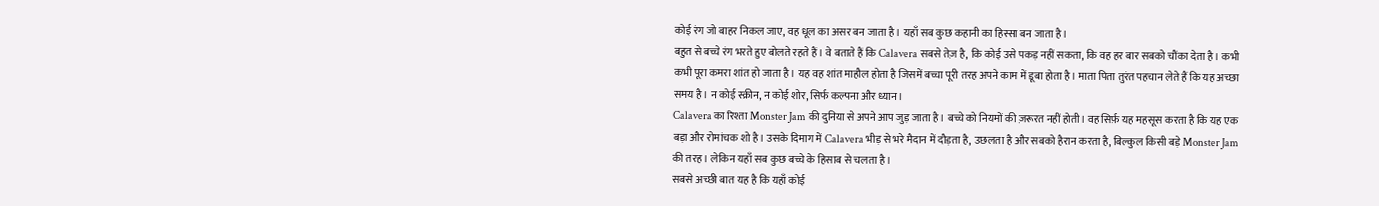कोई रंग जो बाहर निकल जाए, वह धूल का असर बन जाता है। यहाँ सब कुछ कहानी का हिस्सा बन जाता है।
बहुत से बच्चे रंग भरते हुए बोलते रहते हैं। वे बताते हैं कि Calavera सबसे तेज़ है, कि कोई उसे पकड़ नहीं सकता, कि वह हर बार सबको चौंका देता है। कभी कभी पूरा कमरा शांत हो जाता है। यह वह शांत माहौल होता है जिसमें बच्चा पूरी तरह अपने काम में डूबा होता है। माता पिता तुरंत पहचान लेते हैं कि यह अच्छा समय है। न कोई स्क्रीन, न कोई शोर, सिर्फ कल्पना और ध्यान।
Calavera का रिश्ता Monster Jam की दुनिया से अपने आप जुड़ जाता है। बच्चे को नियमों की ज़रूरत नहीं होती। वह सिर्फ़ यह महसूस करता है कि यह एक बड़ा और रोमांचक शो है। उसके दिमाग में Calavera भीड़ से भरे मैदान में दौड़ता है, उछलता है और सबको हैरान करता है, बिल्कुल किसी बड़े Monster Jam की तरह। लेकिन यहाँ सब कुछ बच्चे के हिसाब से चलता है।
सबसे अच्छी बात यह है कि यहाँ कोई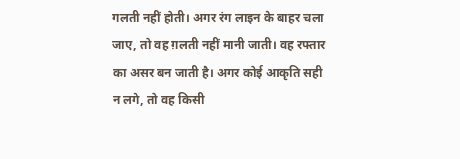गलती नहीं होती। अगर रंग लाइन के बाहर चला जाए, तो वह ग़लती नहीं मानी जाती। वह रफ्तार का असर बन जाती है। अगर कोई आकृति सही न लगे, तो वह किसी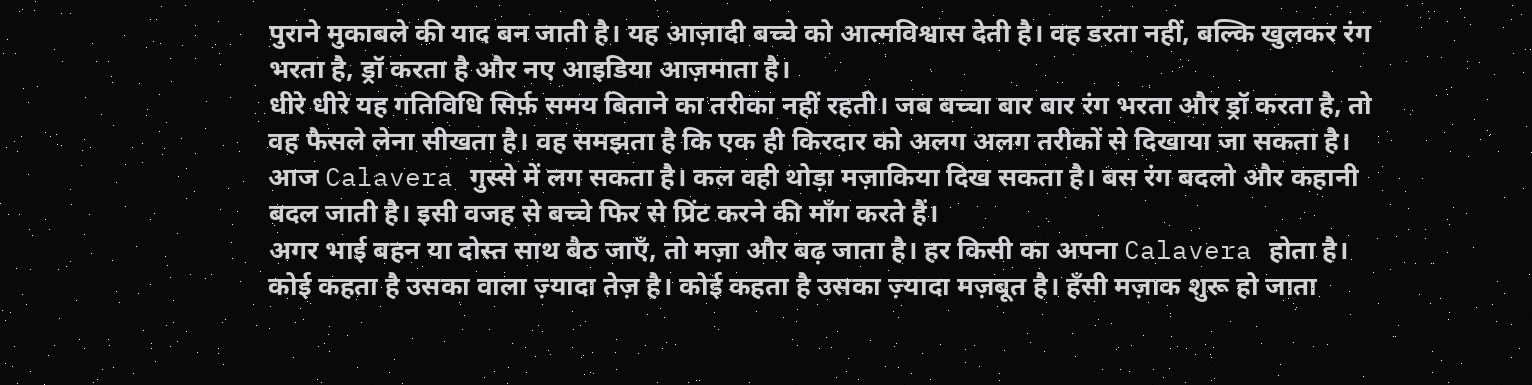पुराने मुकाबले की याद बन जाती है। यह आज़ादी बच्चे को आत्मविश्वास देती है। वह डरता नहीं, बल्कि खुलकर रंग भरता है, ड्रॉ करता है और नए आइडिया आज़माता है।
धीरे धीरे यह गतिविधि सिर्फ़ समय बिताने का तरीका नहीं रहती। जब बच्चा बार बार रंग भरता और ड्रॉ करता है, तो वह फैसले लेना सीखता है। वह समझता है कि एक ही किरदार को अलग अलग तरीकों से दिखाया जा सकता है। आज Calavera गुस्से में लग सकता है। कल वही थोड़ा मज़ाकिया दिख सकता है। बस रंग बदलो और कहानी बदल जाती है। इसी वजह से बच्चे फिर से प्रिंट करने की माँग करते हैं।
अगर भाई बहन या दोस्त साथ बैठ जाएँ, तो मज़ा और बढ़ जाता है। हर किसी का अपना Calavera होता है। कोई कहता है उसका वाला ज़्यादा तेज़ है। कोई कहता है उसका ज़्यादा मज़बूत है। हँसी मज़ाक शुरू हो जाता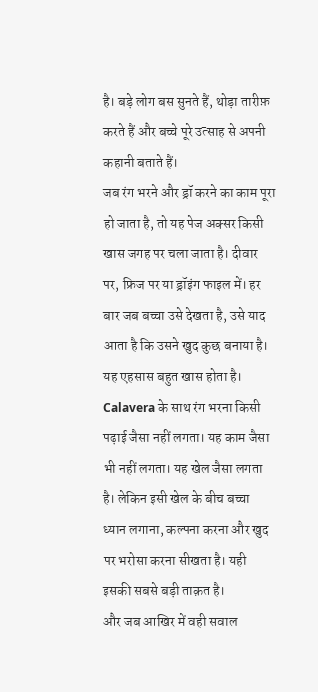है। बड़े लोग बस सुनते हैं, थोड़ा तारीफ़ करते हैं और बच्चे पूरे उत्साह से अपनी कहानी बताते हैं।
जब रंग भरने और ड्रॉ करने का काम पूरा हो जाता है, तो यह पेज अक्सर किसी खास जगह पर चला जाता है। दीवार पर, फ्रिज पर या ड्रॉइंग फाइल में। हर बार जब बच्चा उसे देखता है, उसे याद आता है कि उसने खुद कुछ बनाया है। यह एहसास बहुत खास होता है।
Calavera के साथ रंग भरना किसी पढ़ाई जैसा नहीं लगता। यह काम जैसा भी नहीं लगता। यह खेल जैसा लगता है। लेकिन इसी खेल के बीच बच्चा ध्यान लगाना, कल्पना करना और खुद पर भरोसा करना सीखता है। यही इसकी सबसे बड़ी ताक़त है।
और जब आखिर में वही सवाल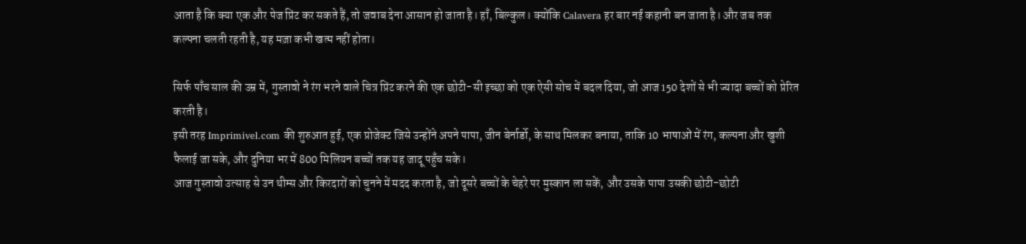आता है कि क्या एक और पेज प्रिंट कर सकते हैं, तो जवाब देना आसान हो जाता है। हाँ, बिल्कुल। क्योंकि Calavera हर बार नई कहानी बन जाता है। और जब तक कल्पना चलती रहती है, यह मज़ा कभी खत्म नहीं होता।

सिर्फ पाँच साल की उम्र में, गुस्तावो ने रंग भरने वाले चित्र प्रिंट करने की एक छोटी-सी इच्छा को एक ऐसी सोच में बदल दिया, जो आज 150 देशों से भी ज्यादा बच्चों को प्रेरित करती है।
इसी तरह Imprimivel.com की शुरुआत हुई, एक प्रोजेक्ट जिसे उन्होंने अपने पापा, जीन बेर्नार्डो, के साथ मिलकर बनाया, ताकि 10 भाषाओं में रंग, कल्पना और खुशी फैलाई जा सके, और दुनिया भर में 800 मिलियन बच्चों तक यह जादू पहुँच सके।
आज गुस्तावो उत्साह से उन थीम्स और किरदारों को चुनने में मदद करता है, जो दूसरे बच्चों के चेहरे पर मुस्कान ला सकें, और उसके पापा उसकी छोटी-छोटी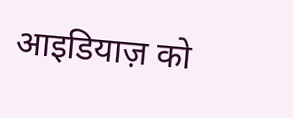आइडियाज़ को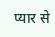प्यार से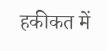हकीकत में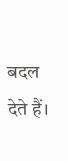बदल देते हैं।